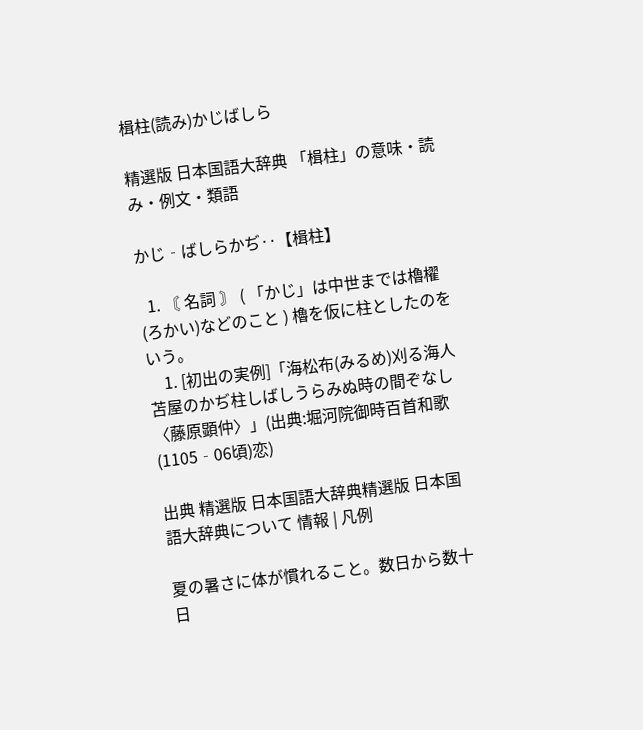楫柱(読み)かじばしら

精選版 日本国語大辞典 「楫柱」の意味・読み・例文・類語

かじ‐ばしらかぢ‥【楫柱】

  1. 〘 名詞 〙 ( 「かじ」は中世までは櫓櫂(ろかい)などのこと ) 櫓を仮に柱としたのをいう。
    1. [初出の実例]「海松布(みるめ)刈る海人苫屋のかぢ柱しばしうらみぬ時の間ぞなし〈藤原顕仲〉」(出典:堀河院御時百首和歌(1105‐06頃)恋)

出典 精選版 日本国語大辞典精選版 日本国語大辞典について 情報 | 凡例

夏の暑さに体が慣れること。数日から数十日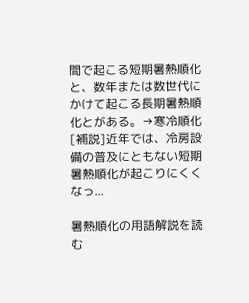間で起こる短期暑熱順化と、数年または数世代にかけて起こる長期暑熱順化とがある。→寒冷順化[補説]近年では、冷房設備の普及にともない短期暑熱順化が起こりにくくなっ...

暑熱順化の用語解説を読む